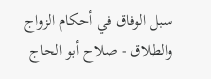سبل الوفاق في أحكام الزواج والطلاق - صلاح أبو الحاج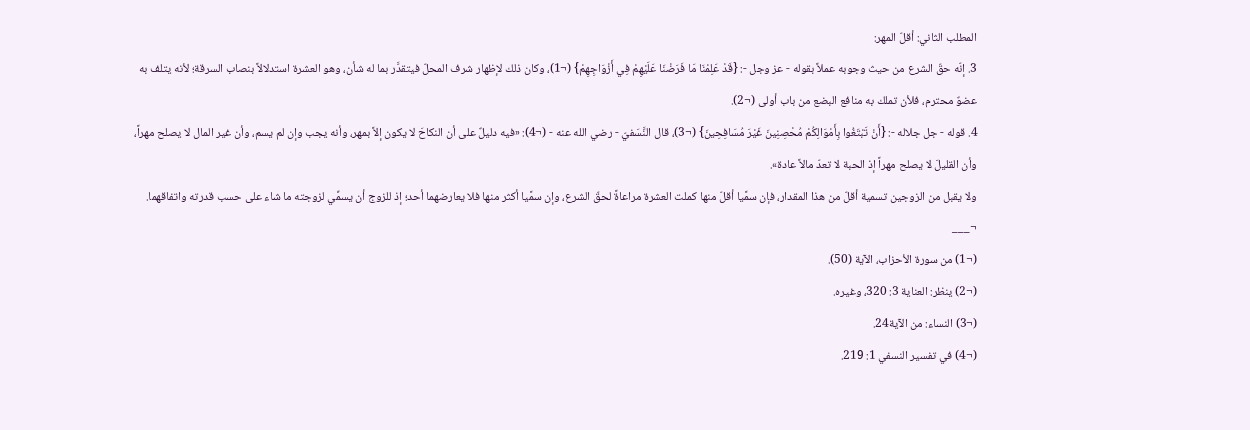المطلب الثاني: أقلّ المهر:
3. إنّه حقّ الشرع من حيث وجوبه عملاً بقوله - عز وجل -: {قَدْ عَلِمْنَا مَا فَرَضْنَا عَلَيْهِمْ فِي أَزْوَاجِهِمْ} (¬1)، وكان ذلك لإظهار شرف المحلّ فيتقدَّر بما له شأن، وهو العشرة استدلالاً بنصاب السرقة؛ لأنه يتلف به عضوٌ محترم، فلأن تملك به منافع البضع من باب أولى (¬2).
4. قوله - جل جلاله -: {أَنْ تَبْتَغُوا بِأَمْوَالِكُمْ مُحْصِنِينَ غَيْرَ مُسَافِحِينَ} (¬3)، قال النَّسَفيّ - رضي الله عنه - (¬4): «فيه دليلٌ على أن النكاحَ لا يكون إلاَّ بمهر، وأنه يجب وإن لم يسم، وأن غير المال لا يصلح مهراً، وأن القليلَ لا يصلح مهراً إذ الحبة لا تعدّ مالاً عادة».
ولا يقبل من الزوجين تسمية أقلّ من هذا المقدار، فإن سمَّيا أقلّ منها كملت العشرة مراعاةً لحقّ الشرع، وإن سمَّيا أكثر منها فلا يعارضهما أحد؛ إذ للزوج أن يسمِّي لزوجته ما شاء على حسب قدرته واتفاقهما.
¬___
(¬1) من سورة الأحزاب، الآية (50).
(¬2) ينظر: العناية 3: 320، وغيره.
(¬3) النساء: من الآية24.
(¬4) في تفسير النسفي 1: 219.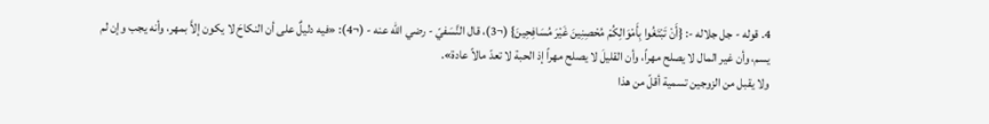4. قوله - جل جلاله -: {أَنْ تَبْتَغُوا بِأَمْوَالِكُمْ مُحْصِنِينَ غَيْرَ مُسَافِحِينَ} (¬3)، قال النَّسَفيّ - رضي الله عنه - (¬4): «فيه دليلٌ على أن النكاحَ لا يكون إلاَّ بمهر، وأنه يجب وإن لم يسم، وأن غير المال لا يصلح مهراً، وأن القليلَ لا يصلح مهراً إذ الحبة لا تعدّ مالاً عادة».
ولا يقبل من الزوجين تسمية أقلّ من هذا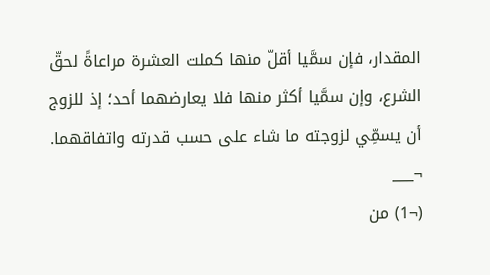المقدار، فإن سمَّيا أقلّ منها كملت العشرة مراعاةً لحقّ الشرع، وإن سمَّيا أكثر منها فلا يعارضهما أحد؛ إذ للزوج أن يسمِّي لزوجته ما شاء على حسب قدرته واتفاقهما.
¬___
(¬1) من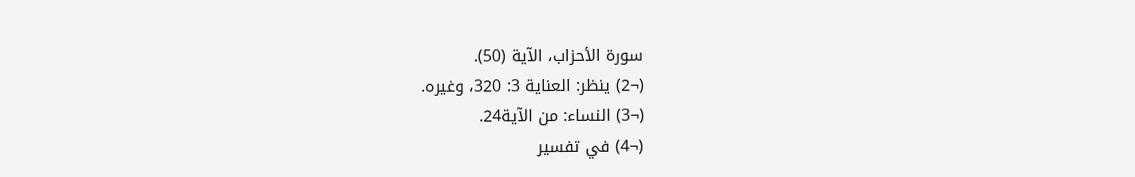سورة الأحزاب، الآية (50).
(¬2) ينظر: العناية 3: 320، وغيره.
(¬3) النساء: من الآية24.
(¬4) في تفسير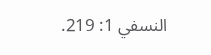النسفي 1: 219.